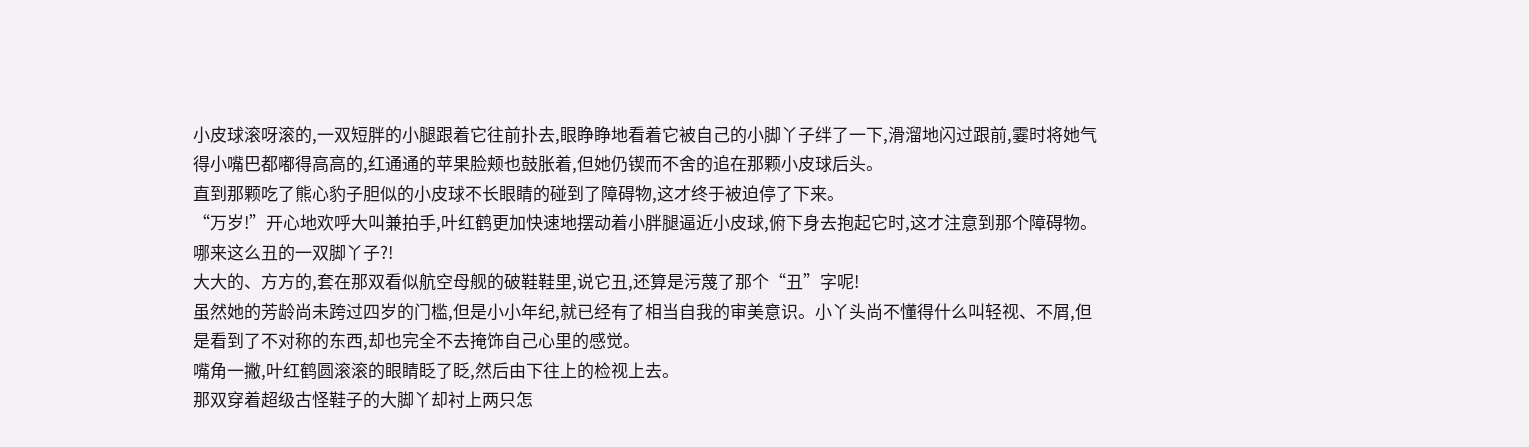小皮球滚呀滚的,一双短胖的小腿跟着它往前扑去,眼睁睁地看着它被自己的小脚丫子绊了一下,滑溜地闪过跟前,霎时将她气得小嘴巴都嘟得高高的,红通通的苹果脸颊也鼓胀着,但她仍锲而不舍的追在那颗小皮球后头。
直到那颗吃了熊心豹子胆似的小皮球不长眼睛的碰到了障碍物,这才终于被迫停了下来。
“万岁!”开心地欢呼大叫兼拍手,叶红鹤更加快速地摆动着小胖腿逼近小皮球,俯下身去抱起它时,这才注意到那个障碍物。
哪来这么丑的一双脚丫子?!
大大的、方方的,套在那双看似航空母舰的破鞋鞋里,说它丑,还算是污蔑了那个“丑”字呢!
虽然她的芳龄尚未跨过四岁的门槛,但是小小年纪,就已经有了相当自我的审美意识。小丫头尚不懂得什么叫轻视、不屑,但是看到了不对称的东西,却也完全不去掩饰自己心里的感觉。
嘴角一撇,叶红鹤圆滚滚的眼睛眨了眨,然后由下往上的检视上去。
那双穿着超级古怪鞋子的大脚丫却衬上两只怎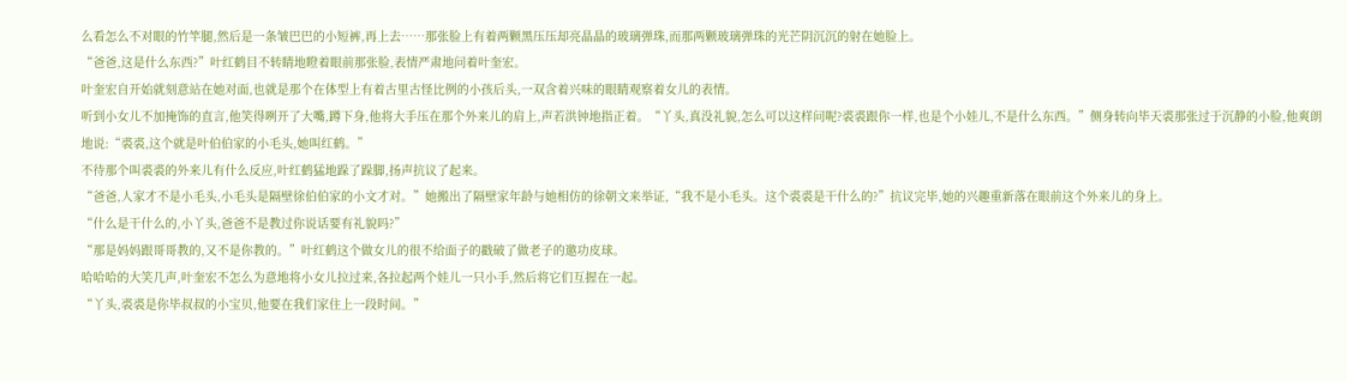么看怎么不对眼的竹竿腿,然后是一条皱巴巴的小短裤,再上去……那张脸上有着两颗黑压压却亮晶晶的玻璃弹珠,而那两颗玻璃弹珠的光芒阴沉沉的射在她脸上。
“爸爸,这是什么东西?”叶红鹤目不转睛地瞪着眼前那张脸,表情严肃地问着叶奎宏。
叶奎宏自开始就刻意站在她对面,也就是那个在体型上有着古里古怪比例的小孩后头,一双含着兴味的眼睛观察着女儿的表情。
听到小女儿不加掩饰的直言,他笑得咧开了大嘴,蹲下身,他将大手压在那个外来儿的肩上,声若洪钟地指正着。“丫头,真没礼貌,怎么可以这样问呢?裘裘跟你一样,也是个小娃儿,不是什么东西。”侧身转向毕天裘那张过于沉静的小脸,他爽朗地说:“裘裘,这个就是叶伯伯家的小毛头,她叫红鹤。”
不待那个叫裘裘的外来儿有什么反应,叶红鹤猛地跺了跺脚,扬声抗议了起来。
“爸爸,人家才不是小毛头,小毛头是隔壁徐伯伯家的小文才对。”她搬出了隔壁家年龄与她相仿的徐朝文来举证,“我不是小毛头。这个裘裘是干什么的?”抗议完毕,她的兴趣重新落在眼前这个外来儿的身上。
“什么是干什么的,小丫头,爸爸不是教过你说话要有礼貌吗?”
“那是妈妈跟哥哥教的,又不是你教的。”叶红鹤这个做女儿的很不给面子的戳破了做老子的邀功皮球。
哈哈哈的大笑几声,叶奎宏不怎么为意地将小女儿拉过来,各拉起两个娃儿一只小手,然后将它们互握在一起。
“丫头,裘裘是你毕叔叔的小宝贝,他要在我们家住上一段时间。”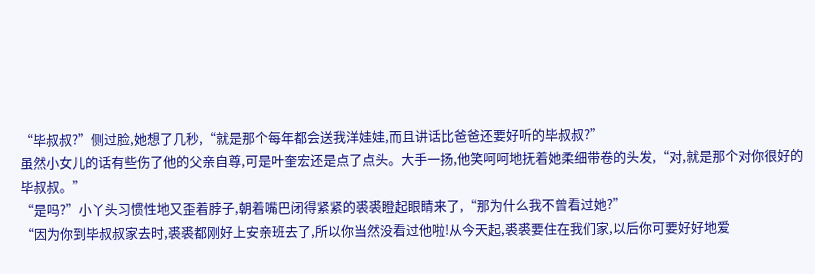“毕叔叔?”侧过脸,她想了几秒,“就是那个每年都会送我洋娃娃,而且讲话比爸爸还要好听的毕叔叔?”
虽然小女儿的话有些伤了他的父亲自尊,可是叶奎宏还是点了点头。大手一扬,他笑呵呵地抚着她柔细带卷的头发,“对,就是那个对你很好的毕叔叔。”
“是吗?”小丫头习惯性地又歪着脖子,朝着嘴巴闭得紧紧的裘裘瞪起眼睛来了,“那为什么我不曾看过她?”
“因为你到毕叔叔家去时,裘裘都刚好上安亲班去了,所以你当然没看过他啦!从今天起,裘裘要住在我们家,以后你可要好好地爱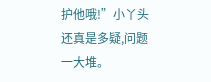护他哦!”小丫头还真是多疑,问题一大堆。